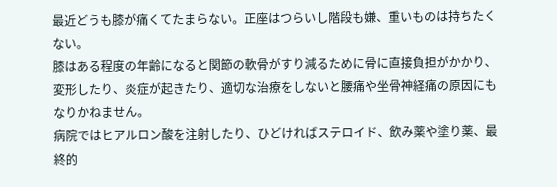最近どうも膝が痛くてたまらない。正座はつらいし階段も嫌、重いものは持ちたくない。
膝はある程度の年齢になると関節の軟骨がすり減るために骨に直接負担がかかり、変形したり、炎症が起きたり、適切な治療をしないと腰痛や坐骨神経痛の原因にもなりかねません。
病院ではヒアルロン酸を注射したり、ひどければステロイド、飲み薬や塗り薬、最終的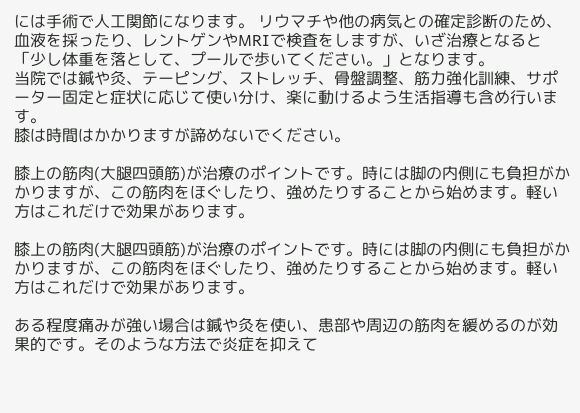には手術で人工関節になります。 リウマチや他の病気との確定診断のため、血液を採ったり、レントゲンやMRIで検査をしますが、いざ治療となると「少し体重を落として、プールで歩いてください。」となります。
当院では鍼や灸、テーピング、ストレッチ、骨盤調整、筋力強化訓練、サポーター固定と症状に応じて使い分け、楽に動けるよう生活指導も含め行います。
膝は時間はかかりますが諦めないでください。

膝上の筋肉(大腿四頭筋)が治療のポイントです。時には脚の内側にも負担がかかりますが、この筋肉をほぐしたり、強めたりすることから始めます。軽い方はこれだけで効果があります。

膝上の筋肉(大腿四頭筋)が治療のポイントです。時には脚の内側にも負担がかかりますが、この筋肉をほぐしたり、強めたりすることから始めます。軽い方はこれだけで効果があります。

ある程度痛みが強い場合は鍼や灸を使い、患部や周辺の筋肉を緩めるのが効果的です。そのような方法で炎症を抑えて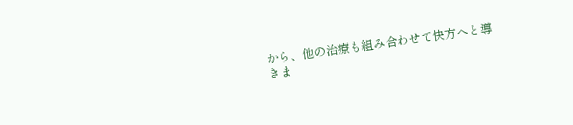から、他の治療も組み合わせて快方へと導きま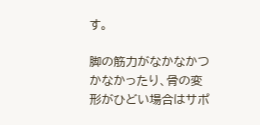す。

脚の筋力がなかなかつかなかったり、骨の変形がひどい場合はサポ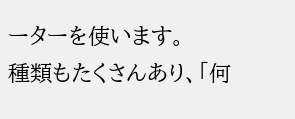ーターを使います。
種類もたくさんあり、「何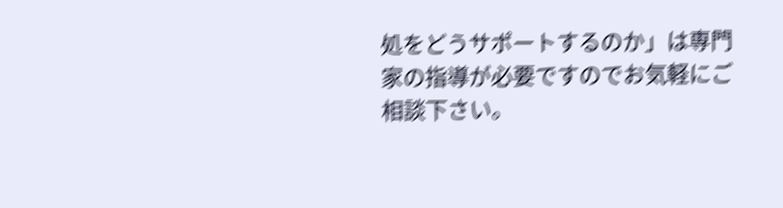処をどうサポートするのか」は専門家の指導が必要ですのでお気軽にご相談下さい。